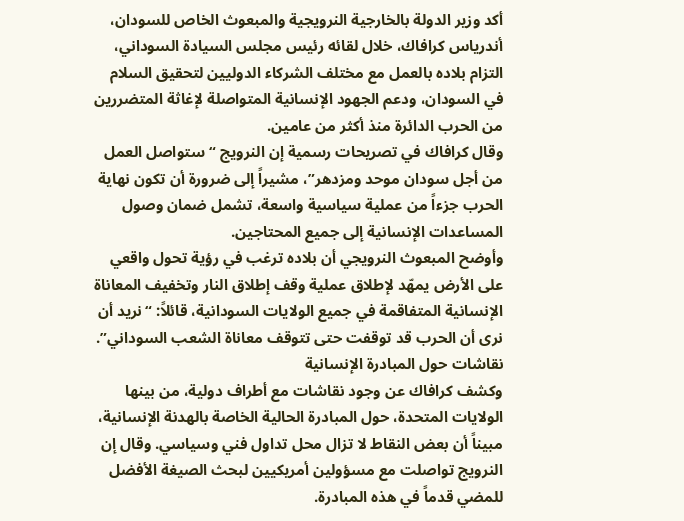أكد وزير الدولة بالخارجية النرويجية والمبعوث الخاص للسودان، أندرياس كرافاك، خلال لقائه رئيس مجلس السيادة السوداني، التزام بلاده بالعمل مع مختلف الشركاء الدوليين لتحقيق السلام في السودان، ودعم الجهود الإنسانية المتواصلة لإغاثة المتضررين من الحرب الدائرة منذ أكثر من عامين.
وقال كرافاك في تصريحات رسمية إن النرويج “ستواصل العمل من أجل سودان موحد ومزدهر”، مشيراً إلى ضرورة أن تكون نهاية الحرب جزءاً من عملية سياسية واسعة، تشمل ضمان وصول المساعدات الإنسانية إلى جميع المحتاجين.
وأوضح المبعوث النرويجي أن بلاده ترغب في رؤية تحول واقعي على الأرض يمهّد لإطلاق عملية وقف إطلاق النار وتخفيف المعاناة الإنسانية المتفاقمة في جميع الولايات السودانية، قائلاً: “نريد أن نرى أن الحرب قد توقفت حتى تتوقف معاناة الشعب السوداني”.
نقاشات حول المبادرة الإنسانية
وكشف كرافاك عن وجود نقاشات مع أطراف دولية، من بينها الولايات المتحدة، حول المبادرة الحالية الخاصة بالهدنة الإنسانية، مبيناً أن بعض النقاط لا تزال محل تداول فني وسياسي. وقال إن النرويج تواصلت مع مسؤولين أمريكيين لبحث الصيغة الأفضل للمضي قدماً في هذه المبادرة.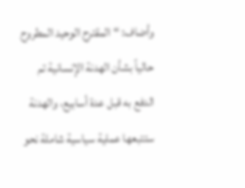وأضاف: “المقترح الوحيد المطروح حالياً بشأن الهدنة الإنسانية تم الدفع به قبل عدة أسابيع، والهدنة ستتبعها عملية سياسية شاملة نحو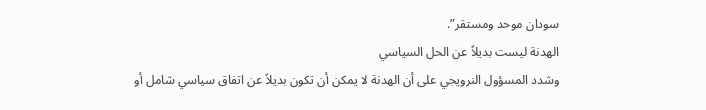سودان موحد ومستقر”.
الهدنة ليست بديلاً عن الحل السياسي
وشدد المسؤول النرويجي على أن الهدنة لا يمكن أن تكون بديلاً عن اتفاق سياسي شامل أو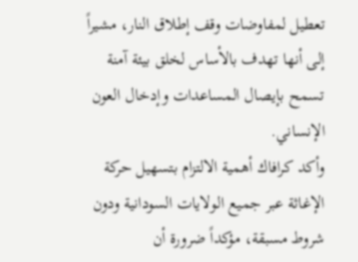تعطيل لمفاوضات وقف إطلاق النار، مشيراً إلى أنها تهدف بالأساس لخلق بيئة آمنة تسمح بإيصال المساعدات وإدخال العون الإنساني.
وأكد كرافاك أهمية الالتزام بتسهيل حركة الإغاثة عبر جميع الولايات السودانية ودون شروط مسبقة، مؤكداً ضرورة أن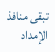تبقى منافذ الإمداد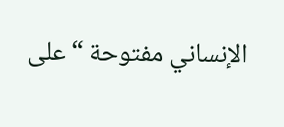الإنساني مفتوحة “على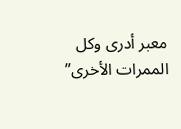معبر أدرى وكل الممرات الأخرى”